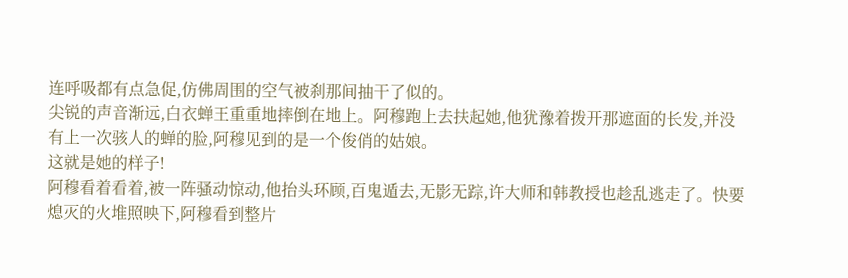连呼吸都有点急促,仿佛周围的空气被刹那间抽干了似的。
尖锐的声音渐远,白衣蝉王重重地摔倒在地上。阿穆跑上去扶起她,他犹豫着拨开那遮面的长发,并没有上一次骇人的蝉的脸,阿穆见到的是一个俊俏的姑娘。
这就是她的样子!
阿穆看着看着,被一阵骚动惊动,他抬头环顾,百鬼遁去,无影无踪,许大师和韩教授也趁乱逃走了。快要熄灭的火堆照映下,阿穆看到整片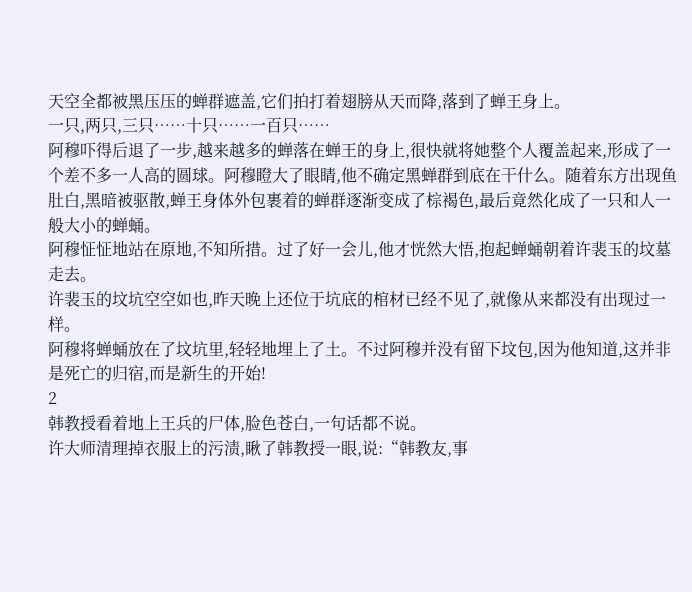天空全都被黑压压的蝉群遮盖,它们拍打着翅膀从天而降,落到了蝉王身上。
一只,两只,三只……十只……一百只……
阿穆吓得后退了一步,越来越多的蝉落在蝉王的身上,很快就将她整个人覆盖起来,形成了一个差不多一人高的圆球。阿穆瞪大了眼睛,他不确定黑蝉群到底在干什么。随着东方出现鱼肚白,黑暗被驱散,蝉王身体外包裹着的蝉群逐渐变成了棕褐色,最后竟然化成了一只和人一般大小的蝉蛹。
阿穆怔怔地站在原地,不知所措。过了好一会儿,他才恍然大悟,抱起蝉蛹朝着许裴玉的坟墓走去。
许裴玉的坟坑空空如也,昨天晚上还位于坑底的棺材已经不见了,就像从来都没有出现过一样。
阿穆将蝉蛹放在了坟坑里,轻轻地埋上了土。不过阿穆并没有留下坟包,因为他知道,这并非是死亡的归宿,而是新生的开始!
2
韩教授看着地上王兵的尸体,脸色苍白,一句话都不说。
许大师清理掉衣服上的污渍,瞅了韩教授一眼,说:“韩教友,事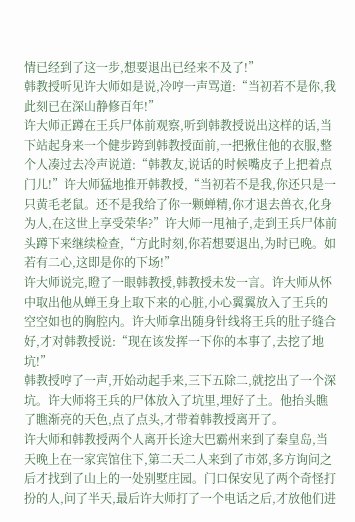情已经到了这一步,想要退出已经来不及了!”
韩教授听见许大师如是说,冷哼一声骂道:“当初若不是你,我此刻已在深山静修百年!”
许大师正蹲在王兵尸体前观察,听到韩教授说出这样的话,当下站起身来一个健步跨到韩教授面前,一把揪住他的衣服,整个人凑过去冷声说道:“韩教友,说话的时候嘴皮子上把着点门儿!”许大师猛地推开韩教授,“当初若不是我,你还只是一只黄毛老鼠。还不是我给了你一颗蝉精,你才退去兽衣,化身为人,在这世上享受荣华?”许大师一甩袖子,走到王兵尸体前头蹲下来继续检查,“方此时刻,你若想要退出,为时已晚。如若有二心,这即是你的下场!”
许大师说完,瞪了一眼韩教授,韩教授未发一言。许大师从怀中取出他从蝉王身上取下来的心脏,小心翼翼放入了王兵的空空如也的胸腔内。许大师拿出随身针线将王兵的肚子缝合好,才对韩教授说:“现在该发挥一下你的本事了,去挖了地坑!”
韩教授哼了一声,开始动起手来,三下五除二,就挖出了一个深坑。许大师将王兵的尸体放入了坑里,埋好了土。他抬头瞧了瞧渐亮的天色,点了点头,才带着韩教授离开了。
许大师和韩教授两个人离开长途大巴霸州来到了秦皇岛,当天晚上在一家宾馆住下,第二天二人来到了市郊,多方询问之后才找到了山上的一处别墅庄园。门口保安见了两个奇怪打扮的人,问了半天,最后许大师打了一个电话之后,才放他们进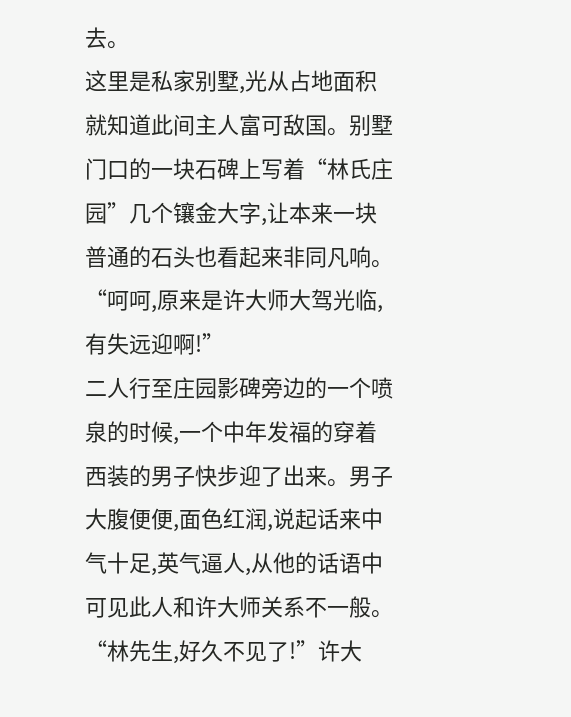去。
这里是私家别墅,光从占地面积就知道此间主人富可敌国。别墅门口的一块石碑上写着“林氏庄园”几个镶金大字,让本来一块普通的石头也看起来非同凡响。
“呵呵,原来是许大师大驾光临,有失远迎啊!”
二人行至庄园影碑旁边的一个喷泉的时候,一个中年发福的穿着西装的男子快步迎了出来。男子大腹便便,面色红润,说起话来中气十足,英气逼人,从他的话语中可见此人和许大师关系不一般。
“林先生,好久不见了!”许大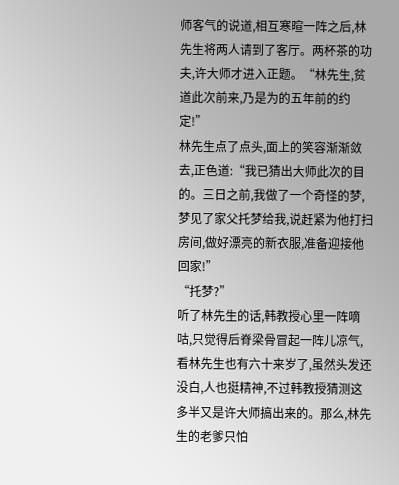师客气的说道,相互寒暄一阵之后,林先生将两人请到了客厅。两杯茶的功夫,许大师才进入正题。“林先生,贫道此次前来,乃是为的五年前的约定!”
林先生点了点头,面上的笑容渐渐敛去,正色道:“我已猜出大师此次的目的。三日之前,我做了一个奇怪的梦,梦见了家父托梦给我,说赶紧为他打扫房间,做好漂亮的新衣服,准备迎接他回家!”
“托梦?”
听了林先生的话,韩教授心里一阵嘀咕,只觉得后脊梁骨冒起一阵儿凉气,看林先生也有六十来岁了,虽然头发还没白,人也挺精神,不过韩教授猜测这多半又是许大师搞出来的。那么,林先生的老爹只怕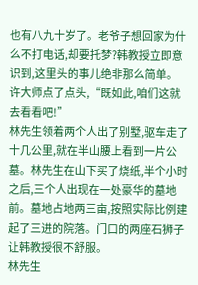也有八九十岁了。老爷子想回家为什么不打电话,却要托梦?韩教授立即意识到,这里头的事儿绝非那么简单。
许大师点了点头,“既如此,咱们这就去看看吧!”
林先生领着两个人出了别墅,驱车走了十几公里,就在半山腰上看到一片公墓。林先生在山下买了烧纸,半个小时之后,三个人出现在一处豪华的墓地前。墓地占地两三亩,按照实际比例建起了三进的院落。门口的两座石狮子让韩教授很不舒服。
林先生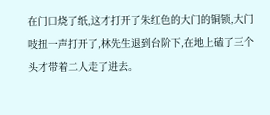在门口烧了纸,这才打开了朱红色的大门的铜锁,大门吱扭一声打开了,林先生退到台阶下,在地上磕了三个头才带着二人走了进去。